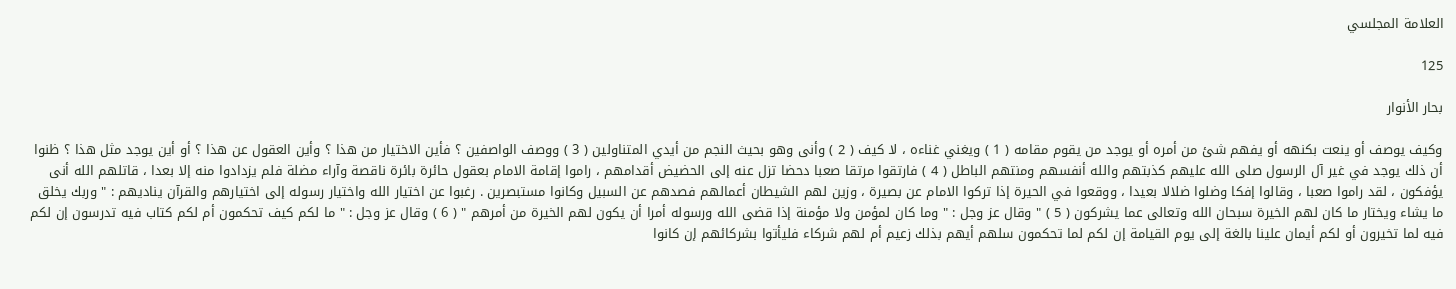العلامة المجلسي

125

بحار الأنوار

وكيف يوصف أو ينعت بكنهه أو يفهم شئ من أمره أو يوجد من يقوم مقامه ( 1 ) ويغني غناءه ، لا كيف ( 2 ) وأنى وهو بحيث النجم من أيدي المتناولين ( 3 ) ووصف الواصفين ؟ فأين الاختيار من هذا ؟ وأين العقول عن هذا ؟ أو أين يوجد مثل هذا ؟ ظنوا أن ذلك يوجد في غير آل الرسول صلى الله عليهم كذبتهم والله أنفسهم ومنتهم الباطل ( 4 ) فارتقوا مرتقا صعبا دحضا تزل عنه إلى الحضيض أقدامهم ، راموا إقامة الامام بعقول حائرة بائرة ناقصة وآراء مضلة فلم يزدادوا منه إلا بعدا ، قاتلهم الله أنى يؤفكون ، لقد راموا صعبا ، وقالوا إفكا وضلوا ضلالا بعيدا ، ووقعوا في الحيرة إذا تركوا الامام عن بصيرة ، وزين لهم الشيطان أعمالهم فصدهم عن السبيل وكانوا مستبصرين . رغبوا عن اختيار الله واختيار رسوله إلى اختيارهم والقرآن يناديهم : " وربك يخلق ما يشاء ويختار ما كان لهم الخيرة سبحان الله وتعالى عما يشركون ( 5 ) " وقال عز وجل : " وما كان لمؤمن ولا مؤمنة إذا قضى الله ورسوله أمرا أن يكون لهم الخيرة من أمرهم " ( 6 ) وقال عز وجل : " ما لكم كيف تحكمون أم لكم كتاب فيه تدرسون إن لكم فيه لما تخيرون أو لكم أيمان علينا بالغة إلى يوم القيامة إن لكم لما تحكمون سلهم أيهم بذلك زعيم أم لهم شركاء فليأتوا بشركائهم إن كانوا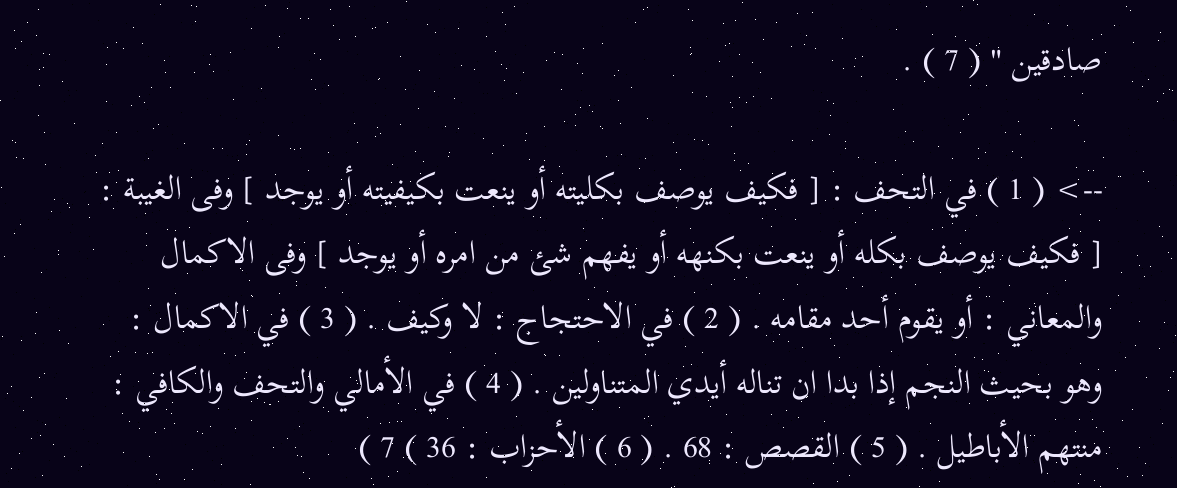صادقين " ( 7 ) .

--> ( 1 ) في التحف : [ فكيف يوصف بكليته أو ينعت بكيفيته أو يوجد ] وفى الغيبة : [ فكيف يوصف بكله أو ينعت بكنهه أو يفهم شئ من امره أو يوجد ] وفى الاكمال والمعاني : أو يقوم أحد مقامه . ( 2 ) في الاحتجاج : لا وكيف . ( 3 ) في الاكمال : وهو بحيث النجم إذا بدا ان تناله أيدي المتناولين . ( 4 ) في الأمالي والتحف والكافي : منتهم الأباطيل . ( 5 ) القصص : 68 . ( 6 ) الأحزاب : 36 ) 7 )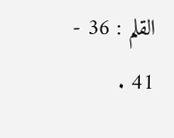القلم : 36 - 41 .